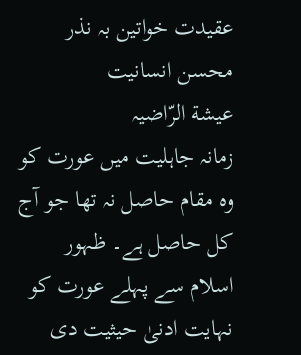عقیدت خواتین بہ نذر محسن انسانیت
عیشة الرّاضیہ
زمانہ جاہلیت میں عورت کو وہ مقام حاصل نہ تھا جو آج کل حاصل ہے۔ ظہور اسلام سے پہلے عورت کو نہایت ادنیٰ حیثیت دی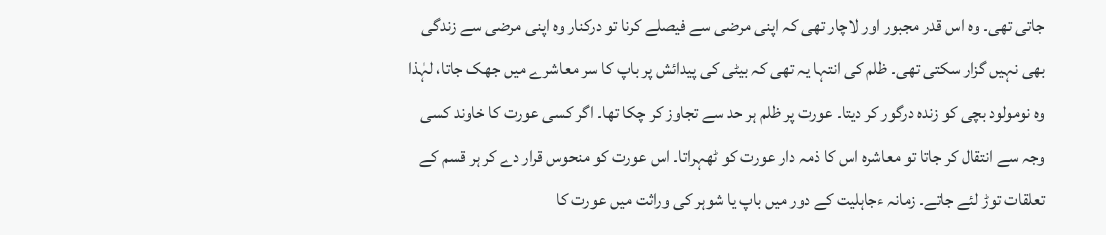جاتی تھی۔ وہ اس قدر مجبور اور لاچار تھی کہ اپنی مرضی سے فیصلے کرنا تو درکنار وہ اپنی مرضی سے زندگی بھی نہیں گزار سکتی تھی۔ ظلم کی انتہا یہ تھی کہ بیٹی کی پیدائش پر باپ کا سر معاشرے میں جھک جاتا، لہٰذا وہ نومولود بچی کو زندہ درگور کر دیتا۔ عورت پر ظلم ہر حد سے تجاوز کر چکا تھا۔ اگر کسی عورت کا خاوند کسی وجہ سے انتقال کر جاتا تو معاشرہ اس کا ذمہ دار عورت کو ٹھہراتا۔ اس عورت کو منحوس قرار دے کر ہر قسم کے تعلقات توڑ لئے جاتے۔ زمانہ ءجاہلیت کے دور میں باپ یا شوہر کی وراثت میں عورت کا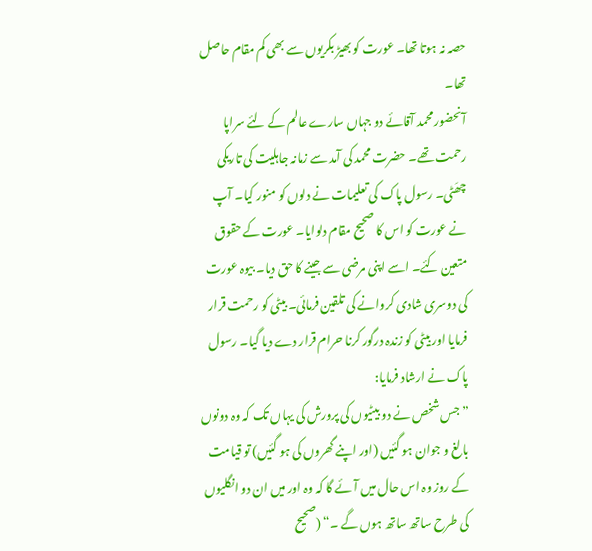حصہ نہ ہوتا تھا۔ عورت کو بھیڑ بکریوں سے بھی کم مقام حاصل تھا۔
آنحضور محمد آقائے دو جہاں سارے عالم کے لئے سراپا رحمت تھے۔ حضرت محمد کی آمد سے زمانہ جاہلیت کی تاریکی چھَٹی۔ رسول پاک کی تعلیمات نے دلوں کو منور کیا۔ آپ نے عورت کو اس کا صحیح مقام دلوایا۔ عورت کے حقوق متعین کئے۔ اسے اپنی مرضی سے جینے کا حق دیا۔ بیوہ عورت کی دوسری شادی کروانے کی تلقین فرمائی۔ بیٹی کو رحمت قرار فرمایا اور بیٹی کو زندہ درگور کرنا حرام قرار دے دیا گیا۔ رسول پاک نے ارشاد فرمایا:
”جس شخص نے دو بیٹیوں کی پرورش کی یہاں تک کہ وہ دونوں بالغ و جوان ہو گئیں (اور اپنے گھروں کی ہو گئیں) تو قیامت کے روز وہ اس حال میں آئے گا کہ وہ اور میں ان دو انگلیوں کی طرح ساتھ ساتھ ہوں گے ۔“ (صحیح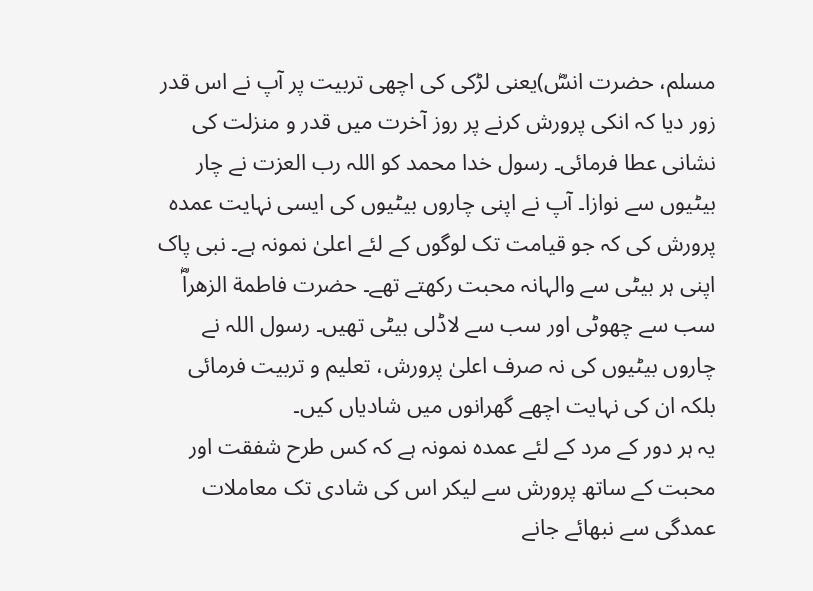مسلم، حضرت انسؓ)یعنی لڑکی کی اچھی تربیت پر آپ نے اس قدر زور دیا کہ انکی پرورش کرنے پر روز آخرت میں قدر و منزلت کی نشانی عطا فرمائی۔ رسول خدا محمد کو اللہ رب العزت نے چار بیٹیوں سے نوازا۔ آپ نے اپنی چاروں بیٹیوں کی ایسی نہایت عمدہ پرورش کی کہ جو قیامت تک لوگوں کے لئے اعلیٰ نمونہ ہے۔ نبی پاک اپنی ہر بیٹی سے والہانہ محبت رکھتے تھے۔ حضرت فاطمة الزھراؓ سب سے چھوٹی اور سب سے لاڈلی بیٹی تھیں۔ رسول اللہ نے چاروں بیٹیوں کی نہ صرف اعلیٰ پرورش، تعلیم و تربیت فرمائی بلکہ ان کی نہایت اچھے گھرانوں میں شادیاں کیں۔
یہ ہر دور کے مرد کے لئے عمدہ نمونہ ہے کہ کس طرح شفقت اور محبت کے ساتھ پرورش سے لیکر اس کی شادی تک معاملات عمدگی سے نبھائے جانے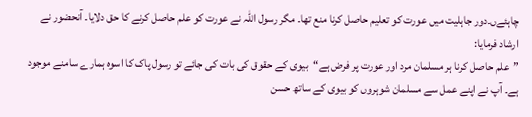چاہئےں۔دور جاہلیت میں عورت کو تعلیم حاصل کرنا منع تھا۔ مگر رسول اللہ نے عورت کو علم حاصل کرنے کا حق دلایا۔ آنحضور نے ارشاد فرمایا:
”علم حاصل کرنا ہر مسلمان مرد اور عورت پر فرض ہے“بیوی کے حقوق کی بات کی جائے تو رسول پاک کا اسوہ ہمارے سامنے موجود ہے۔ آپ نے اپنے عمل سے مسلمان شوہروں کو بیوی کے ساتھ حسن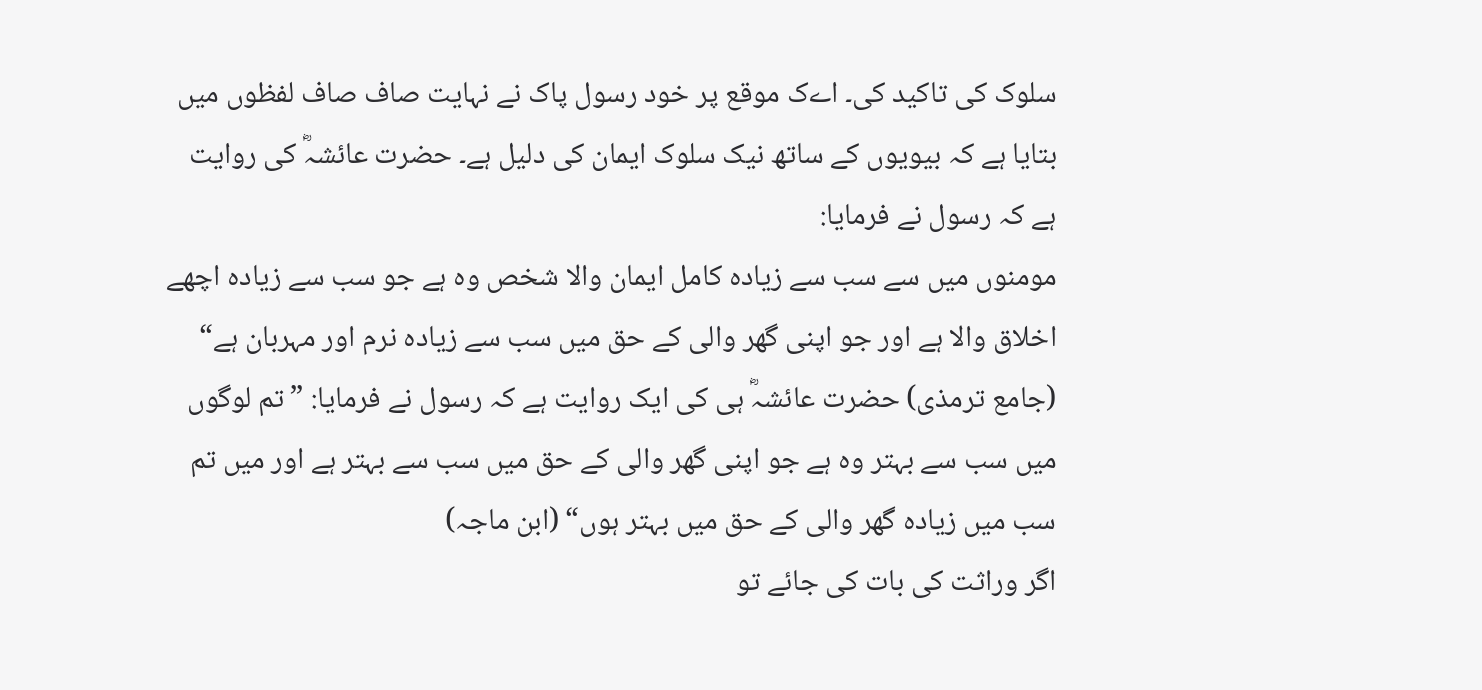سلوک کی تاکید کی۔ اےک موقع پر خود رسول پاک نے نہایت صاف صاف لفظوں میں بتایا ہے کہ بیویوں کے ساتھ نیک سلوک ایمان کی دلیل ہے۔ حضرت عائشہؓ کی روایت ہے کہ رسول نے فرمایا:
مومنوں میں سے سب سے زیادہ کامل ایمان والا شخص وہ ہے جو سب سے زیادہ اچھے اخلاق والا ہے اور جو اپنی گھر والی کے حق میں سب سے زیادہ نرم اور مہربان ہے“ (جامع ترمذی) حضرت عائشہؓ ہی کی ایک روایت ہے کہ رسول نے فرمایا: ”تم لوگوں میں سب سے بہتر وہ ہے جو اپنی گھر والی کے حق میں سب سے بہتر ہے اور میں تم سب میں زیادہ گھر والی کے حق میں بہتر ہوں“ (ابن ماجہ)
اگر وراثت کی بات کی جائے تو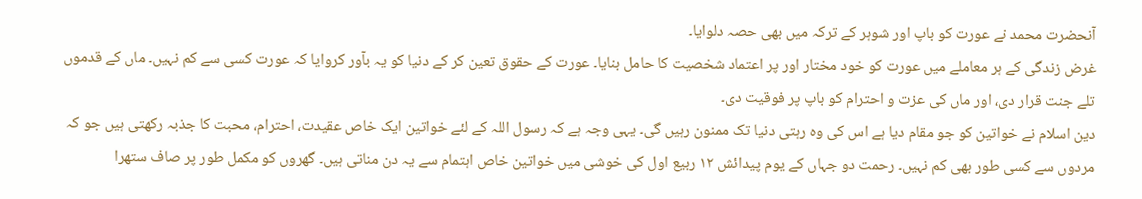آنحضرت محمد نے عورت کو باپ اور شوہر کے ترکہ میں بھی حصہ دلوایا۔
غرض زندگی کے ہر معاملے میں عورت کو خود مختار اور پر اعتماد شخصیت کا حامل بنایا۔ عورت کے حقوق تعین کر کے دنیا کو یہ بآور کروایا کہ عورت کسی سے کم نہیں۔ ماں کے قدموں تلے جنت قرار دی، اور ماں کی عزت و احترام کو باپ پر فوقیت دی۔
دین اسلام نے خواتین کو جو مقام دیا ہے اس کی وہ رہتی دنیا تک ممنون رہیں گی۔ یہی وجہ ہے کہ رسول اللہ کے لئے خواتین ایک خاص عقیدت، احترام، محبت کا جذبہ رکھتی ہیں جو کہ مردوں سے کسی طور بھی کم نہیں۔ رحمت دو جہاں کے یوم پیدائش ۱۲ ربیع اول کی خوشی میں خواتین خاص اہتمام سے یہ دن مناتی ہیں۔ گھروں کو مکمل طور پر صاف ستھرا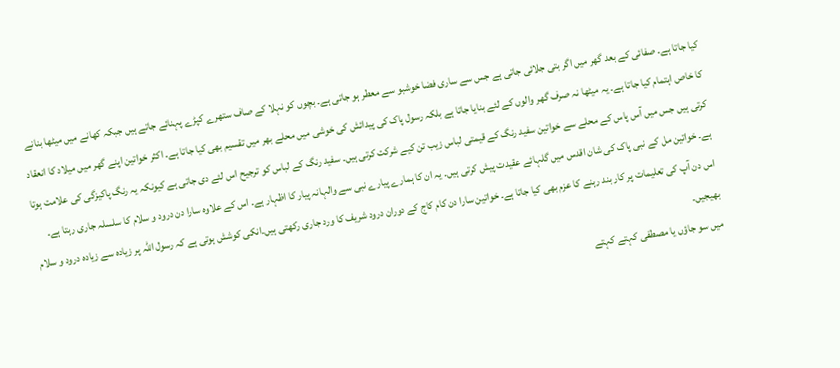کیا جاتا ہے۔ صفائی کے بعد گھر میں اگر بتی جلائی جاتی ہے جس سے ساری فضا خوشبو سے معطر ہو جاتی ہے۔ بچوں کو نہلا کے صاف ستھرے کپڑے پہنائے جاتے ہیں جبکہ کھانے میں میٹھا بنانے کا خاص اہتمام کیا جاتا ہے۔ یہ میٹھا نہ صرف گھر والوں کے لئے بنایا جاتا ہے بلکہ رسول پاک کی پیدائش کی خوشی میں محلے بھر میں تقسیم بھی کیا جاتا ہے۔ اکثر خواتین اپنے گھر میں میلاد کا انعقاد کرتی ہیں جس میں آس پاس کے محلے سے خواتین سفید رنگ کے قیمتی لباس زیب تن کیے شرکت کرتی ہیں۔ سفید رنگ کے لباس کو ترجیح اس لئے دی جاتی ہے کیونکہ یہ رنگ پاکیزگی کی علامت ہوتا ہے۔ خواتین مل کے نبی پاک کی شان اقدس میں گلہائے عقیدت پیش کرتی ہیں۔ یہ ان کا ہمارے پیارے نبی سے والہانہ پیار کا اظہار ہے۔ اس کے علاوہ سارا دن درود و سلام کا سلسلہ جاری رہتا ہے۔
اس دن آپ کی تعلیمات پر کار بند رہنے کا عزم بھی کیا جاتا ہے۔ خواتین سارا دن کام کاج کے دوران درود شریف کا ورد جاری رکھتی ہیں۔انکی کوشش ہوتی ہے کہ رسول اللہ پر زیادہ سے زیادہ درود و سلام بھیجیں۔
میں سو جاؤں یا مصطفی کہتے کہتے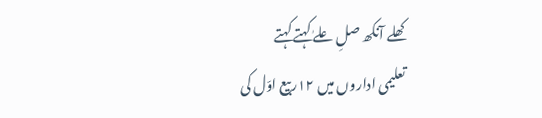کھلے آنکھ صلِ علےٰ کہتے کہتے
تعلیمی اداروں میں ۱۲ربیع اوّل کی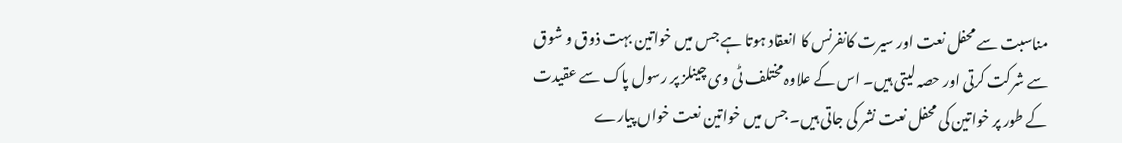مناسبت سے محفل نعت اور سیرت کانفرنس کا انعقاد ہوتا ہے جس میں خواتین بہت ذوق و شوق سے شرکت کرتی اور حصہ لیتی ہیں۔ اس کے علاوہ مختلف ٹی وی چینلز پر رسول پاک سے عقیدت کے طور پر خواتین کی محفل نعت نشر کی جاتی ہیں۔ جس میں خواتین نعت خواں پیارے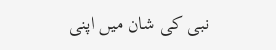نبی کی شان میں اپنی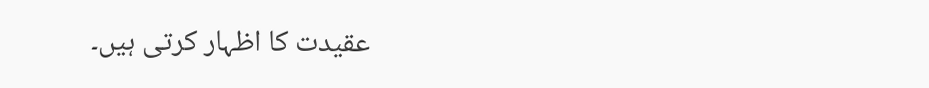عقیدت کا اظہار کرتی ہیں۔